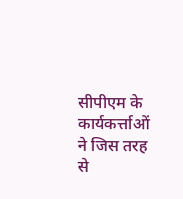सीपीएम के कार्यकर्त्ताओं ने जिस तरह से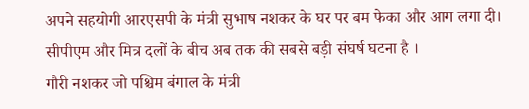अपने सहयोगी आरएसपी के मंत्री सुभाष नशकर के घर पर बम फेका और आग लगा दी। सीपीएम और मित्र दलों के बीच अब तक की सबसे बड़ी संघर्ष घटना है ।
गौरी नशकर जो पश्चिम बंगाल के मंत्री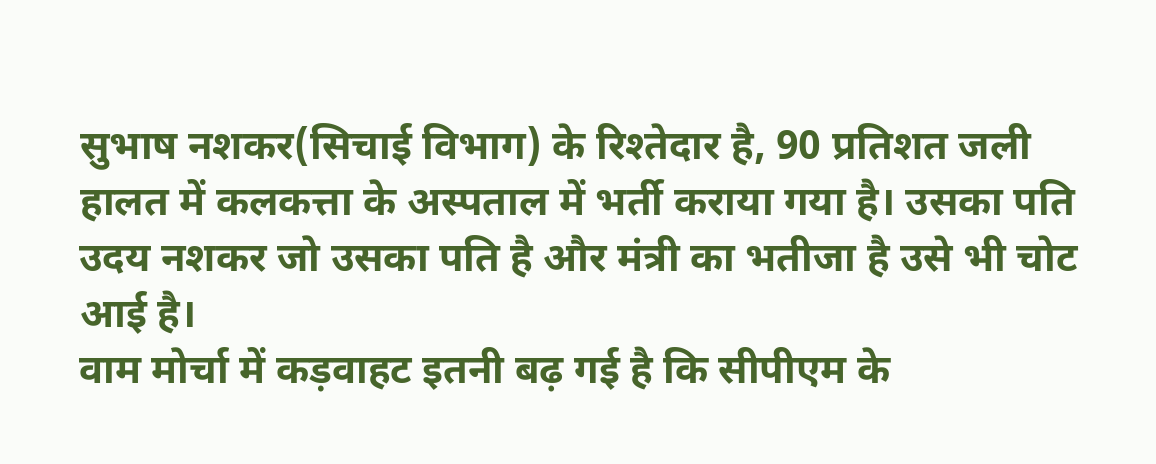सुभाष नशकर(सिचाई विभाग) के रिश्तेदार है, 90 प्रतिशत जली हालत में कलकत्ता के अस्पताल में भर्ती कराया गया है। उसका पति उदय नशकर जो उसका पति है और मंत्री का भतीजा है उसे भी चोट आई है।
वाम मोर्चा में कड़वाहट इतनी बढ़ गई है कि सीपीएम के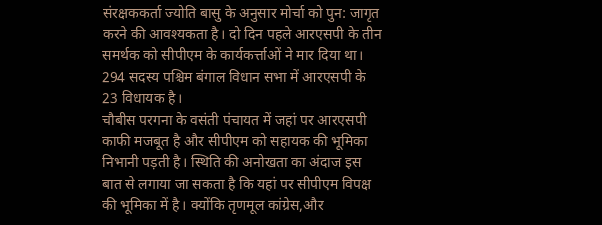संरक्षककर्ता ज्योति बासु के अनुसार मोर्चा को पुन: जागृत करने की आवश्यकता है। दो दिन पहले आरएसपी के तीन समर्थक को सीपीएम के कार्यकर्त्ताओं ने मार दिया था। 294 सदस्य पश्चिम बंगाल विधान सभा में आरएसपी के 23 विधायक है।
चौबीस परगना के वसंती पंचायत में जहां पर आरएसपी काफी मजबूत है और सीपीएम को सहायक की भूमिका निभानी पड़ती है। स्थिति की अनोखता का अंदाज इस बात से लगाया जा सकता है कि यहां पर सीपीएम विपक्ष की भूमिका में है। क्योंकि तृणमूल कांग्रेस,और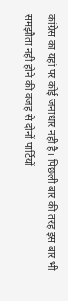कांग्रेस का यहां पर कोई जनाधार नही है। पिछली बार की तरह इस बार भी समझौता नही होने की वजह से दोनों पार्टियों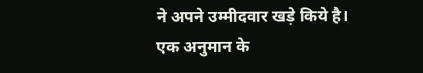ने अपने उम्मीदवार खड़े किये है।
एक अनुमान के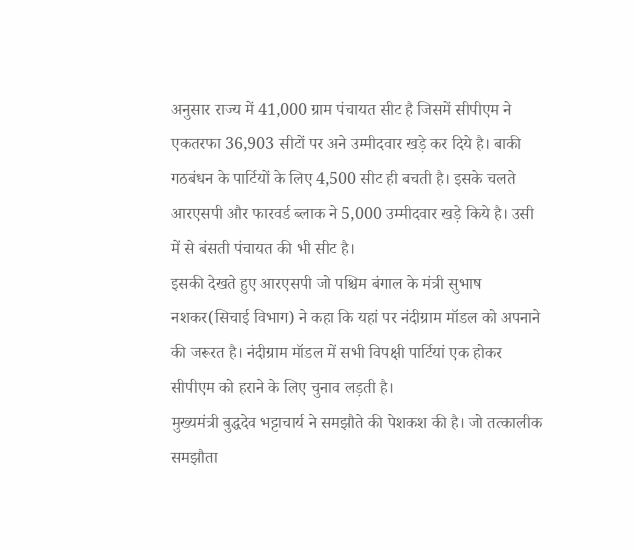अनुसार राज्य में 41,000 ग्राम पंचायत सीट है जिसमें सीपीएम ने एकतरफा 36,903 सीटों पर अने उम्मीदवार खड़े कर दिये है। बाकी गठबंधन के पार्टियों के लिए 4,500 सीट ही बचती है। इसके चलते आरएसपी और फारवर्ड ब्लाक ने 5,000 उम्मीदवार खड़े किये है। उसी में से बंसती पंचायत की भी सीट है।
इसकी देखते हुए आरएसपी जो पश्चिम बंगाल के मंत्री सुभाष नशकर(सिचाई विभाग) ने कहा कि यहां पर नंदीग्राम मॉडल को अपनाने की जरूरत है। नंदीग्राम मॉडल में सभी विपक्षी पार्टियां एक होकर सीपीएम को हराने के लिए चुनाव लड़ती है।
मुख्यमंत्री बुद्धदेव भट्टाचार्य ने समझौते की पेशकश की है। जो तत्कालीक समझौता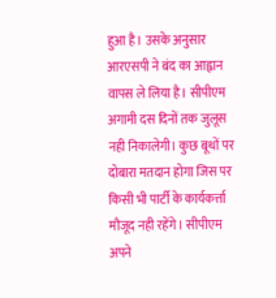हुआ है। उसके अनुसार आरएसपी ने बंद का आह्वान वापस ले लिया है। सीपीएम अगामी दस दिनों तक जुलूस नही निकालेगी। कुछ बूथों पर दोबारा मतदान होगा जिस पर किसी भी पार्टी के कार्यकर्त्ता मौजूद नही रहेंगे। सीपीएम अपने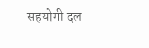सहयोगी दल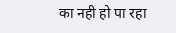का नही हो पा रहा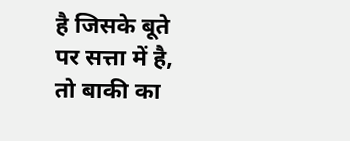है जिसके बूते पर सत्ता में है, तो बाकी का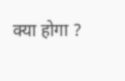क्या होगा ?